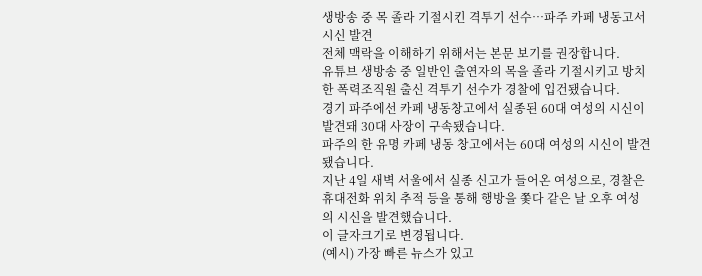생방송 중 목 졸라 기절시킨 격투기 선수…파주 카페 냉동고서 시신 발견
전체 맥락을 이해하기 위해서는 본문 보기를 권장합니다.
유튜브 생방송 중 일반인 출연자의 목을 졸라 기절시키고 방치한 폭력조직원 출신 격투기 선수가 경찰에 입건됐습니다.
경기 파주에선 카페 냉동창고에서 실종된 60대 여성의 시신이 발견돼 30대 사장이 구속됐습니다.
파주의 한 유명 카페 냉동 창고에서는 60대 여성의 시신이 발견됐습니다.
지난 4일 새벽 서울에서 실종 신고가 들어온 여성으로, 경찰은 휴대전화 위치 추적 등을 통해 행방을 쫓다 같은 날 오후 여성의 시신을 발견했습니다.
이 글자크기로 변경됩니다.
(예시) 가장 빠른 뉴스가 있고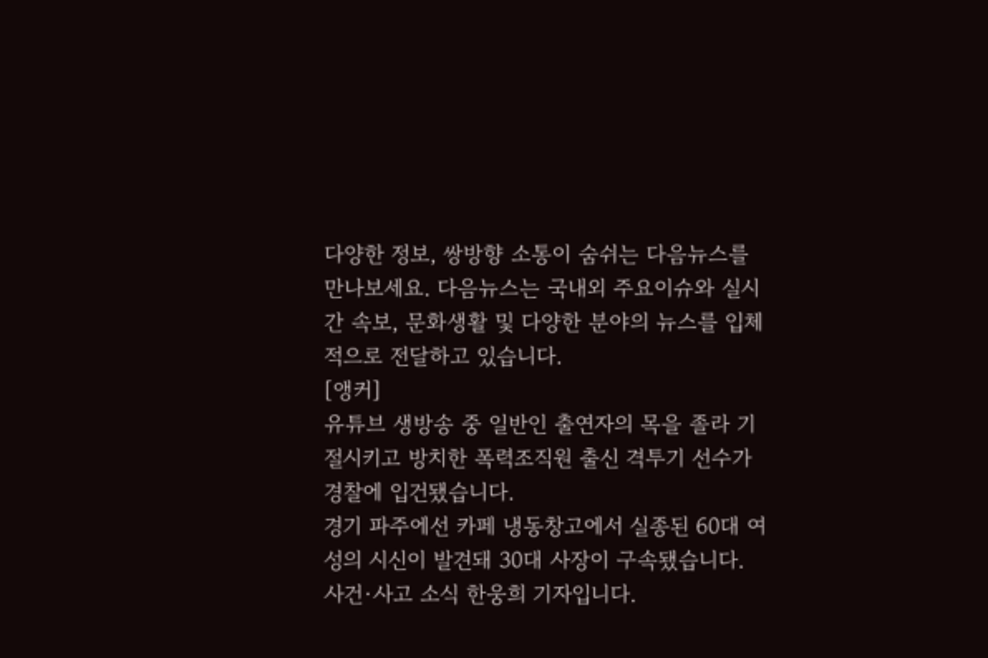다양한 정보, 쌍방향 소통이 숨쉬는 다음뉴스를 만나보세요. 다음뉴스는 국내외 주요이슈와 실시간 속보, 문화생활 및 다양한 분야의 뉴스를 입체적으로 전달하고 있습니다.
[앵커]
유튜브 생방송 중 일반인 출연자의 목을 졸라 기절시키고 방치한 폭력조직원 출신 격투기 선수가 경찰에 입건됐습니다.
경기 파주에선 카페 냉동창고에서 실종된 60대 여성의 시신이 발견돼 30대 사장이 구속됐습니다.
사건·사고 소식 한웅희 기자입니다.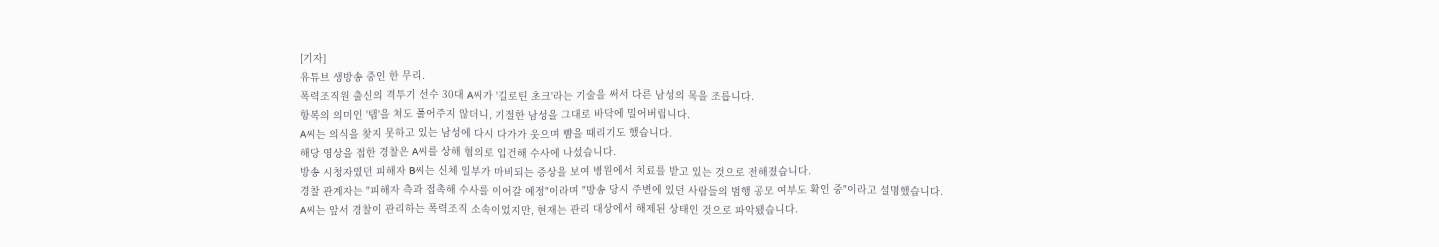[기자]
유튜브 생방송 중인 한 무리.
폭력조직원 출신의 격투기 선수 30대 A씨가 '길로틴 초크'라는 기술을 써서 다른 남성의 목을 조릅니다.
항복의 의미인 '탭'을 쳐도 풀어주지 않더니, 기절한 남성을 그대로 바닥에 밀어버립니다.
A씨는 의식을 찾지 못하고 있는 남성에 다시 다가가 웃으며 뺨을 때리기도 했습니다.
해당 영상을 접한 경찰은 A씨를 상해 혐의로 입건해 수사에 나섰습니다.
방송 시청자였던 피해자 B씨는 신체 일부가 마비되는 증상을 보여 병원에서 치료를 받고 있는 것으로 전해졌습니다.
경찰 관계자는 "피해자 측과 접촉해 수사를 이어갈 예정"이라며 "방송 당시 주변에 있던 사람들의 범행 공모 여부도 확인 중"이라고 설명했습니다.
A씨는 앞서 경찰이 관리하는 폭력조직 소속이었지만, 현재는 관리 대상에서 해제된 상태인 것으로 파악됐습니다.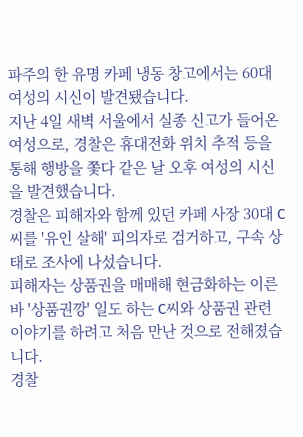파주의 한 유명 카페 냉동 창고에서는 60대 여성의 시신이 발견됐습니다.
지난 4일 새벽 서울에서 실종 신고가 들어온 여성으로, 경찰은 휴대전화 위치 추적 등을 통해 행방을 쫓다 같은 날 오후 여성의 시신을 발견했습니다.
경찰은 피해자와 함께 있던 카페 사장 30대 C씨를 '유인 살해' 피의자로 검거하고, 구속 상태로 조사에 나섰습니다.
피해자는 상품권을 매매해 현금화하는 이른바 '상품권깡' 일도 하는 C씨와 상품권 관련 이야기를 하려고 처음 만난 것으로 전해졌습니다.
경찰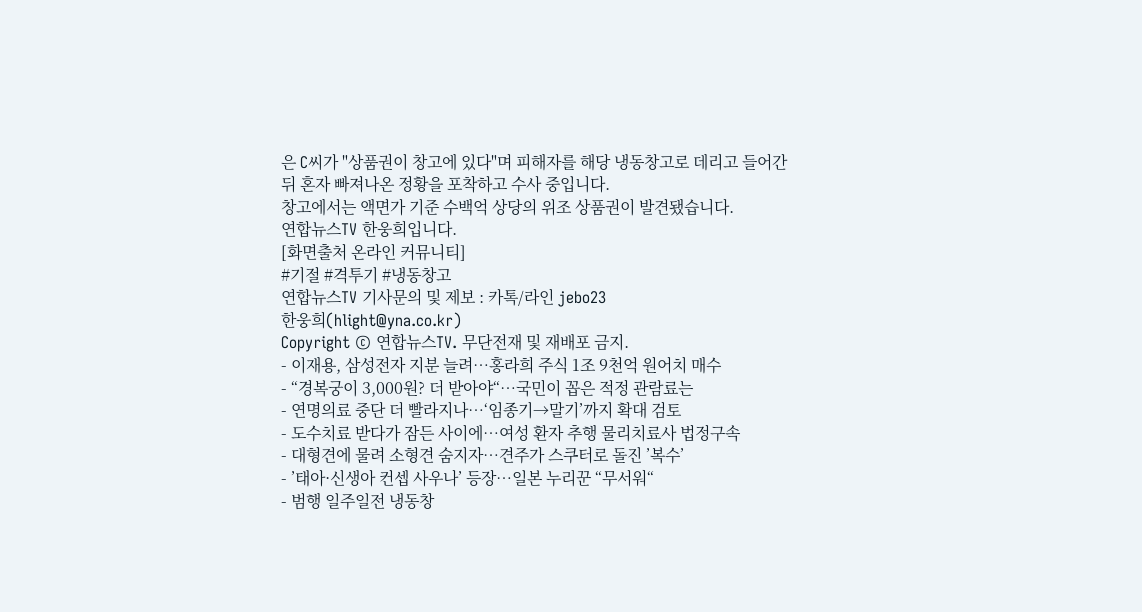은 C씨가 "상품권이 창고에 있다"며 피해자를 해당 냉동창고로 데리고 들어간 뒤 혼자 빠져나온 정황을 포착하고 수사 중입니다.
창고에서는 액면가 기준 수백억 상당의 위조 상품권이 발견됐습니다.
연합뉴스TV 한웅희입니다.
[화면출처 온라인 커뮤니티]
#기절 #격투기 #냉동창고
연합뉴스TV 기사문의 및 제보 : 카톡/라인 jebo23
한웅희(hlight@yna.co.kr)
Copyright © 연합뉴스TV. 무단전재 및 재배포 금지.
- 이재용, 삼성전자 지분 늘려…홍라희 주식 1조 9천억 원어치 매수
- “경복궁이 3,000원? 더 받아야“…국민이 꼽은 적정 관람료는
- 연명의료 중단 더 빨라지나…‘임종기→말기’까지 확대 검토
- 도수치료 받다가 잠든 사이에…여성 환자 추행 물리치료사 법정구속
- 대형견에 물려 소형견 숨지자…견주가 스쿠터로 돌진 ’복수’
- ’태아·신생아 컨셉 사우나’ 등장…일본 누리꾼 “무서워“
- 범행 일주일전 냉동창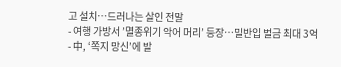고 설치…드러나는 살인 전말
- 여행 가방서 ’멸종위기 악어 머리’ 등장…밀반입 벌금 최대 3억
- 中, ‘쪽지 망신’에 발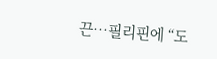끈…필리핀에 “도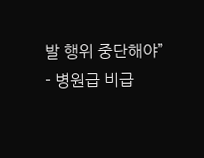발 행위 중단해야”
- 병원급 비급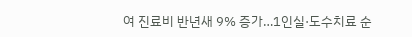여 진료비 반년새 9% 증가…1인실·도수치료 순